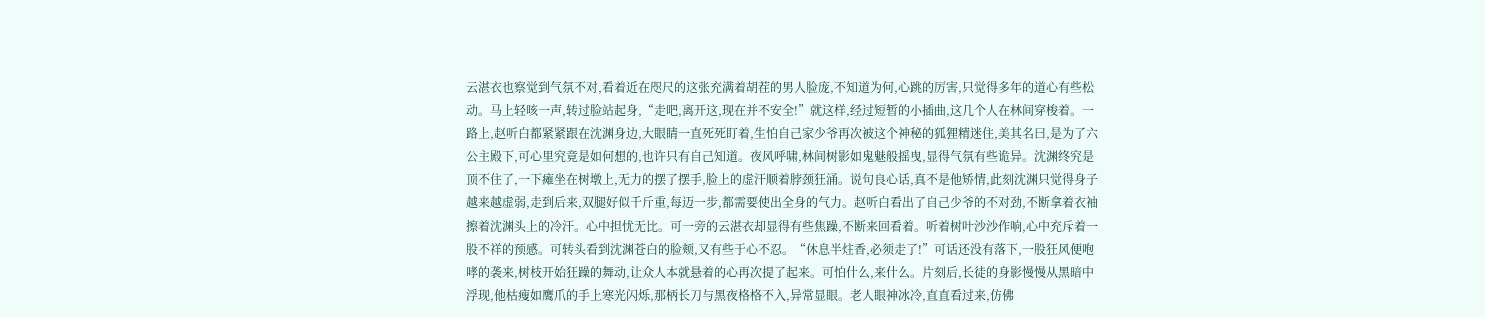云湛衣也察觉到气氛不对,看着近在咫尺的这张充满着胡茬的男人脸庞,不知道为何,心跳的厉害,只觉得多年的道心有些松动。马上轻咳一声,转过脸站起身,“走吧,离开这,现在并不安全!”就这样,经过短暂的小插曲,这几个人在林间穿梭着。一路上,赵听白都紧紧跟在沈渊身边,大眼睛一直死死盯着,生怕自己家少爷再次被这个神秘的狐狸精迷住,美其名曰,是为了六公主殿下,可心里究竟是如何想的,也许只有自己知道。夜风呼啸,林间树影如鬼魅般摇曳,显得气氛有些诡异。沈渊终究是顶不住了,一下瘫坐在树墩上,无力的摆了摆手,脸上的虚汗顺着脖颈狂涌。说句良心话,真不是他矫情,此刻沈渊只觉得身子越来越虚弱,走到后来,双腿好似千斤重,每迈一步,都需要使出全身的气力。赵听白看出了自己少爷的不对劲,不断拿着衣袖擦着沈渊头上的冷汗。心中担忧无比。可一旁的云湛衣却显得有些焦躁,不断来回看着。听着树叶沙沙作响,心中充斥着一股不祥的预感。可转头看到沈渊苍白的脸颊,又有些于心不忍。“休息半炷香,必须走了!”可话还没有落下,一股狂风便咆哮的袭来,树枝开始狂躁的舞动,让众人本就悬着的心再次提了起来。可怕什么,来什么。片刻后,长徒的身影慢慢从黑暗中浮现,他枯瘦如鹰爪的手上寒光闪烁,那柄长刀与黑夜格格不入,异常显眼。老人眼神冰冷,直直看过来,仿佛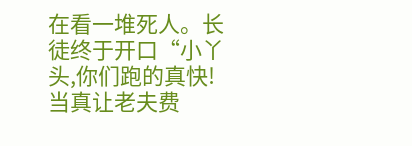在看一堆死人。长徒终于开口“小丫头,你们跑的真快!当真让老夫费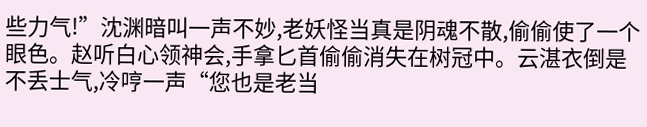些力气!”沈渊暗叫一声不妙,老妖怪当真是阴魂不散,偷偷使了一个眼色。赵听白心领神会,手拿匕首偷偷消失在树冠中。云湛衣倒是不丢士气,冷哼一声“您也是老当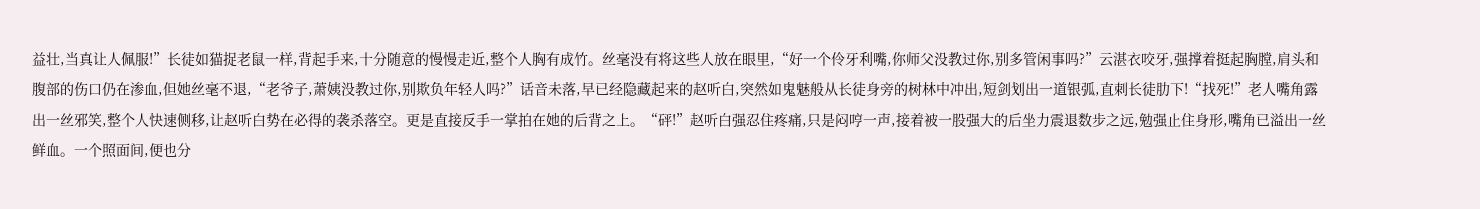益壮,当真让人佩服!”长徒如猫捉老鼠一样,背起手来,十分随意的慢慢走近,整个人胸有成竹。丝毫没有将这些人放在眼里,“好一个伶牙利嘴,你师父没教过你,别多管闲事吗?”云湛衣咬牙,强撑着挺起胸膛,肩头和腹部的伤口仍在渗血,但她丝毫不退,“老爷子,萧姨没教过你,别欺负年轻人吗?”话音未落,早已经隐藏起来的赵听白,突然如鬼魅般从长徒身旁的树林中冲出,短剑划出一道银弧,直刺长徒肋下!“找死!”老人嘴角露出一丝邪笑,整个人快速侧移,让赵听白势在必得的袭杀落空。更是直接反手一掌拍在她的后背之上。“砰!”赵听白强忍住疼痛,只是闷哼一声,接着被一股强大的后坐力震退数步之远,勉强止住身形,嘴角已溢出一丝鲜血。一个照面间,便也分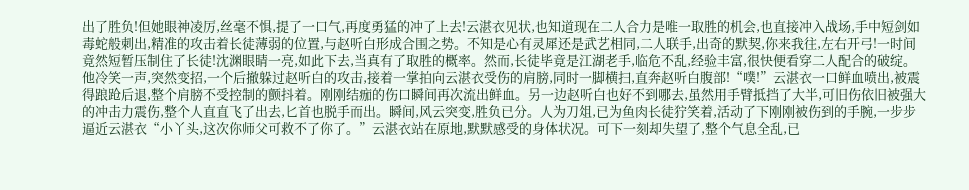出了胜负!但她眼神凌厉,丝毫不惧,提了一口气,再度勇猛的冲了上去!云湛衣见状,也知道现在二人合力是唯一取胜的机会,也直接冲入战场,手中短剑如毒蛇般刺出,精准的攻击着长徒薄弱的位置,与赵听白形成合围之势。不知是心有灵犀还是武艺相同,二人联手,出奇的默契,你来我往,左右开弓!一时间竟然短暂压制住了长徒!沈渊眼睛一亮,如此下去,当真有了取胜的概率。然而,长徒毕竟是江湖老手,临危不乱,经验丰富,很快便看穿二人配合的破绽。他冷笑一声,突然变招,一个后撤躲过赵听白的攻击,接着一掌拍向云湛衣受伤的肩膀,同时一脚横扫,直奔赵听白腹部!“噗!”云湛衣一口鲜血喷出,被震得踉跄后退,整个肩膀不受控制的颤抖着。刚刚结痂的伤口瞬间再次流出鲜血。另一边赵听白也好不到哪去,虽然用手臂抵挡了大半,可旧伤依旧被强大的冲击力震伤,整个人直直飞了出去,匕首也脱手而出。瞬间,风云突变,胜负已分。人为刀俎,已为鱼肉长徒狞笑着,活动了下刚刚被伤到的手腕,一步步逼近云湛衣“小丫头,这次你师父可救不了你了。”云湛衣站在原地,默默感受的身体状况。可下一刻却失望了,整个气息全乱,已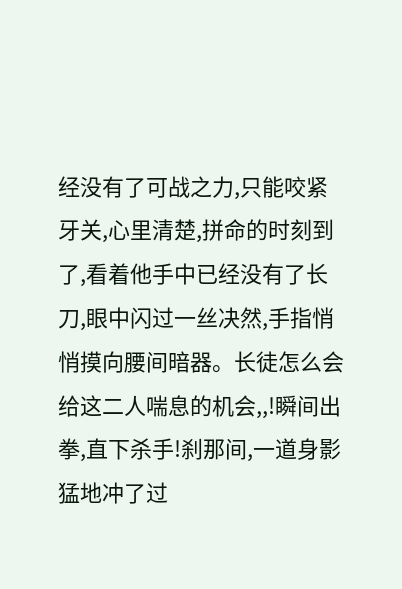经没有了可战之力,只能咬紧牙关,心里清楚,拼命的时刻到了,看着他手中已经没有了长刀,眼中闪过一丝决然,手指悄悄摸向腰间暗器。长徒怎么会给这二人喘息的机会,,!瞬间出拳,直下杀手!刹那间,一道身影猛地冲了过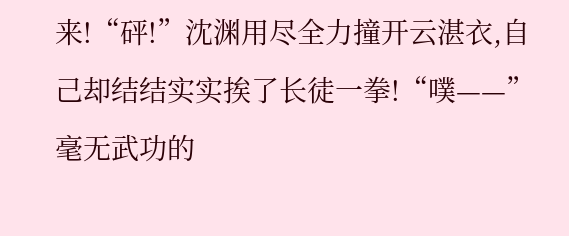来!“砰!”沈渊用尽全力撞开云湛衣,自己却结结实实挨了长徒一拳!“噗——”毫无武功的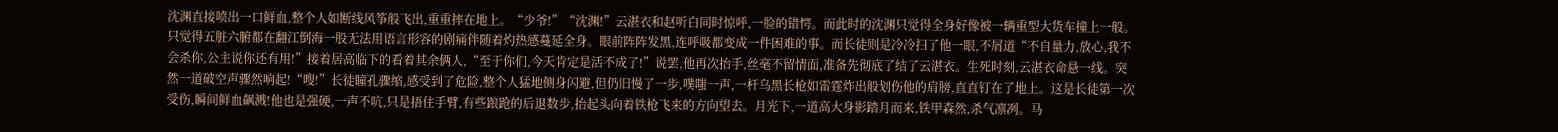沈渊直接喷出一口鲜血,整个人如断线风筝般飞出,重重摔在地上。“少爷!”“沈渊!”云湛衣和赵听白同时惊呼,一脸的错愕。而此时的沈渊只觉得全身好像被一辆重型大货车撞上一般。只觉得五脏六腑都在翻江倒海一股无法用语言形容的剧痛伴随着灼热感蔓延全身。眼前阵阵发黑,连呼吸都变成一件困难的事。而长徒则是冷冷扫了他一眼,不屑道“不自量力,放心,我不会杀你,公主说你还有用!”接着居高临下的看着其余俩人,“至于你们,今天肯定是活不成了!”说罢,他再次抬手,丝毫不留情面,准备先彻底了结了云湛衣。生死时刻,云湛衣命悬一线。突然一道破空声骤然响起!“嗖!”长徒瞳孔骤缩,感受到了危险,整个人猛地侧身闪避,但仍旧慢了一步,噗嗤一声,一杆乌黑长枪如雷霆炸出般划伤他的肩膀,直直钉在了地上。这是长徒第一次受伤,瞬间鲜血飙溅!他也是强硬,一声不吭,只是捂住手臂,有些踉跄的后退数步,抬起头向着铁枪飞来的方向望去。月光下,一道高大身影踏月而来,铁甲森然,杀气凛冽。马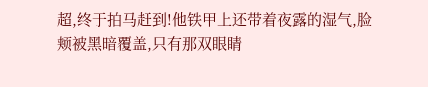超,终于拍马赶到!他铁甲上还带着夜露的湿气,脸颊被黑暗覆盖,只有那双眼睛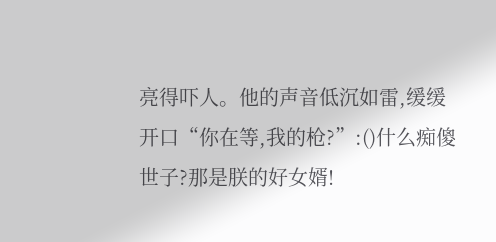亮得吓人。他的声音低沉如雷,缓缓开口“你在等,我的枪?”:()什么痴傻世子?那是朕的好女婿!